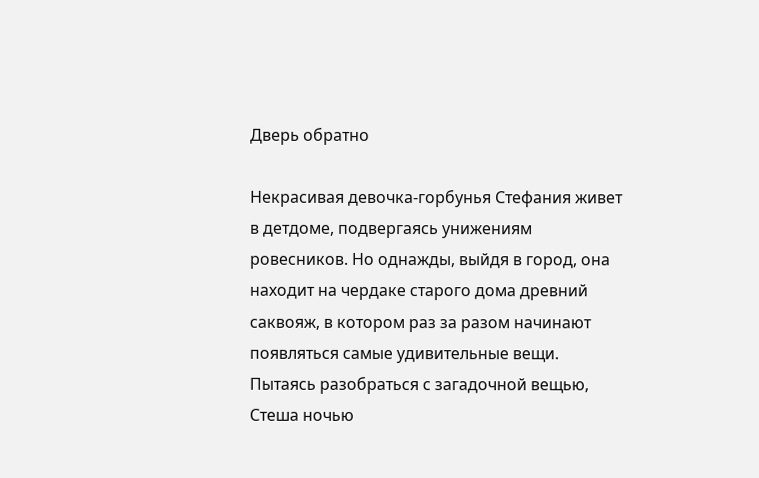Дверь обратно

Некрасивая девочка-горбунья Стефания живет в детдоме, подвергаясь унижениям ровесников. Но однажды, выйдя в город, она находит на чердаке старого дома древний саквояж, в котором раз за разом начинают появляться самые удивительные вещи. Пытаясь разобраться с загадочной вещью, Стеша ночью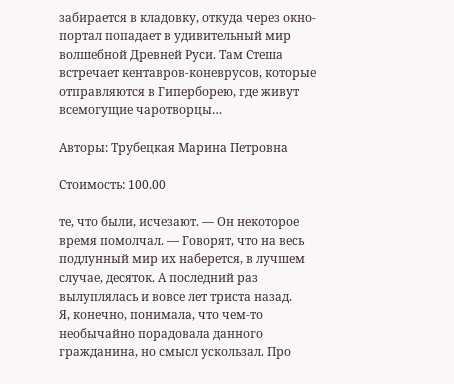забирается в кладовку, откуда через окно-портал попадает в удивительный мир волшебной Древней Руси. Там Стеша встречает кентавров-коневрусов, которые отправляются в Гиперборею, где живут всемогущие чаротворцы…

Авторы: Трубецкая Марина Петровна

Стоимость: 100.00

те, что были, исчезают. — Он некоторое время помолчал. — Говорят, что на весь подлунный мир их наберется, в лучшем случае, десяток. А последний раз вылуплялась и вовсе лет триста назад.
Я, конечно, понимала, что чем-то необычайно порадовала данного гражданина, но смысл ускользал. Про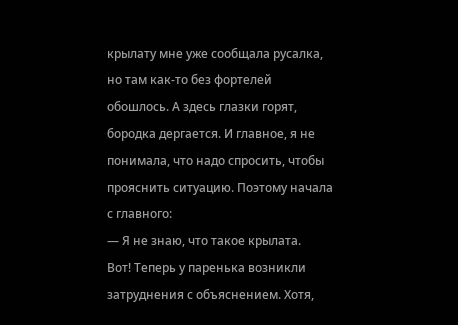крылату мне уже сообщала русалка, но там как-то без фортелей обошлось. А здесь глазки горят, бородка дергается. И главное, я не понимала, что надо спросить, чтобы прояснить ситуацию. Поэтому начала с главного:
— Я не знаю, что такое крылата.
Вот! Теперь у паренька возникли затруднения с объяснением. Хотя,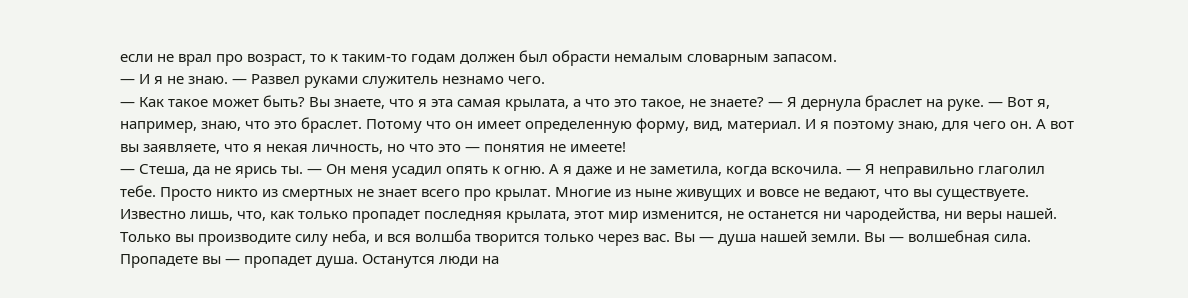если не врал про возраст, то к таким-то годам должен был обрасти немалым словарным запасом.
— И я не знаю. — Развел руками служитель незнамо чего.
— Как такое может быть? Вы знаете, что я эта самая крылата, а что это такое, не знаете? — Я дернула браслет на руке. — Вот я, например, знаю, что это браслет. Потому что он имеет определенную форму, вид, материал. И я поэтому знаю, для чего он. А вот вы заявляете, что я некая личность, но что это — понятия не имеете!
— Стеша, да не ярись ты. — Он меня усадил опять к огню. А я даже и не заметила, когда вскочила. — Я неправильно глаголил тебе. Просто никто из смертных не знает всего про крылат. Многие из ныне живущих и вовсе не ведают, что вы существуете. Известно лишь, что, как только пропадет последняя крылата, этот мир изменится, не останется ни чародейства, ни веры нашей. Только вы производите силу неба, и вся волшба творится только через вас. Вы — душа нашей земли. Вы — волшебная сила. Пропадете вы — пропадет душа. Останутся люди на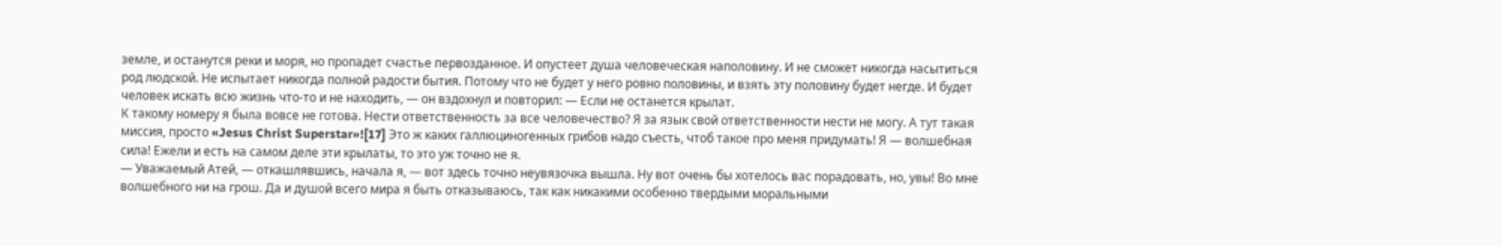земле, и останутся реки и моря, но пропадет счастье первозданное. И опустеет душа человеческая наполовину. И не сможет никогда насытиться род людской. Не испытает никогда полной радости бытия. Потому что не будет у него ровно половины, и взять эту половину будет негде. И будет человек искать всю жизнь что-то и не находить, — он вздохнул и повторил: — Если не останется крылат.
К такому номеру я была вовсе не готова. Нести ответственность за все человечество? Я за язык свой ответственности нести не могу. А тут такая миссия, просто «Jesus Christ Superstar»![17] Это ж каких галлюциногенных грибов надо съесть, чтоб такое про меня придумать! Я — волшебная сила! Ежели и есть на самом деле эти крылаты, то это уж точно не я.
— Уважаемый Атей, — откашлявшись, начала я, — вот здесь точно неувязочка вышла. Ну вот очень бы хотелось вас порадовать, но, увы! Во мне волшебного ни на грош. Да и душой всего мира я быть отказываюсь, так как никакими особенно твердыми моральными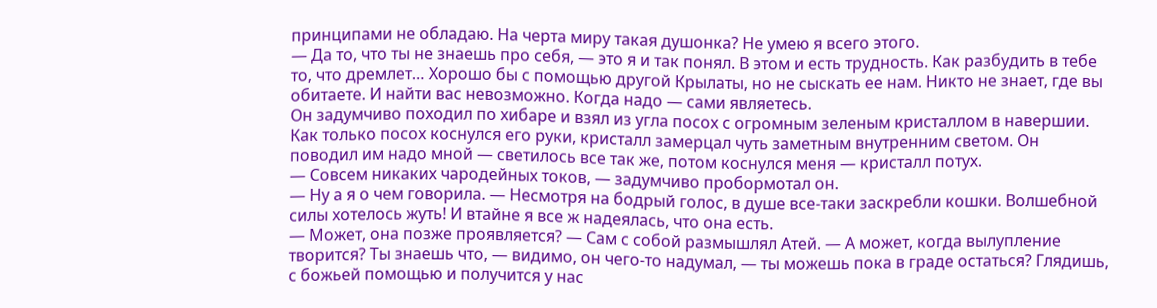принципами не обладаю. На черта миру такая душонка? Не умею я всего этого.
— Да то, что ты не знаешь про себя, — это я и так понял. В этом и есть трудность. Как разбудить в тебе то, что дремлет… Хорошо бы с помощью другой Крылаты, но не сыскать ее нам. Никто не знает, где вы обитаете. И найти вас невозможно. Когда надо — сами являетесь.
Он задумчиво походил по хибаре и взял из угла посох с огромным зеленым кристаллом в навершии. Как только посох коснулся его руки, кристалл замерцал чуть заметным внутренним светом. Он поводил им надо мной — светилось все так же, потом коснулся меня — кристалл потух.
— Совсем никаких чародейных токов, — задумчиво пробормотал он.
— Ну а я о чем говорила. — Несмотря на бодрый голос, в душе все-таки заскребли кошки. Волшебной силы хотелось жуть! И втайне я все ж надеялась, что она есть.
— Может, она позже проявляется? — Сам с собой размышлял Атей. — А может, когда вылупление творится? Ты знаешь что, — видимо, он чего-то надумал, — ты можешь пока в граде остаться? Глядишь, с божьей помощью и получится у нас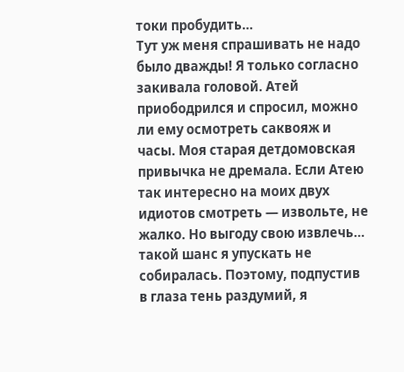токи пробудить…
Тут уж меня спрашивать не надо было дважды! Я только согласно закивала головой. Атей приободрился и спросил, можно ли ему осмотреть саквояж и часы. Моя старая детдомовская привычка не дремала. Если Атею так интересно на моих двух идиотов смотреть — извольте, не жалко. Но выгоду свою извлечь… такой шанс я упускать не собиралась. Поэтому, подпустив в глаза тень раздумий, я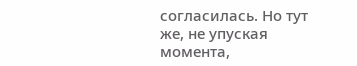согласилась. Но тут же, не упуская момента,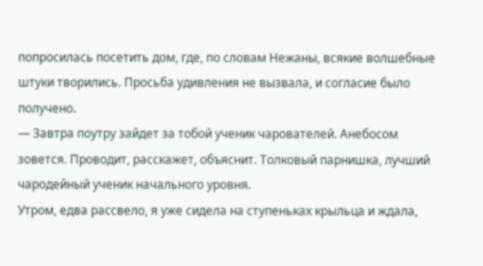попросилась посетить дом, где, по словам Нежаны, всякие волшебные штуки творились. Просьба удивления не вызвала, и согласие было получено.
— Завтра поутру зайдет за тобой ученик чарователей. Анебосом зовется. Проводит, расскажет, объяснит. Толковый парнишка, лучший чародейный ученик начального уровня.
Утром, едва рассвело, я уже сидела на ступеньках крыльца и ждала,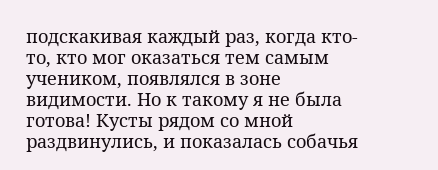подскакивая каждый раз, когда кто-то, кто мог оказаться тем самым учеником, появлялся в зоне видимости. Но к такому я не была готова! Кусты рядом со мной раздвинулись, и показалась собачья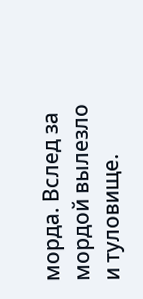морда. Вслед за мордой вылезло и туловище.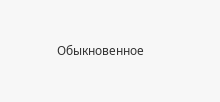Обыкновенное